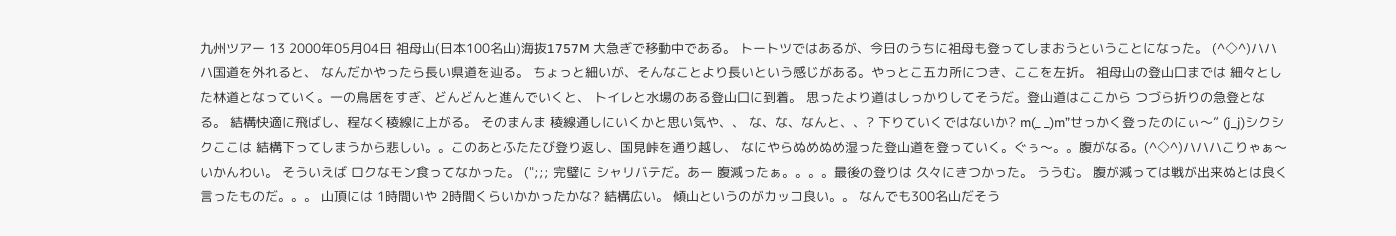九州ツアー 13 2000年05月04日 祖母山(日本100名山)海抜1757M 大急ぎで移動中である。 トートツではあるが、今日のうちに祖母も登ってしまおうということになった。 (^◇^)ハハハ国道を外れると、 なんだかやったら長い県道を辿る。 ちょっと細いが、そんなことより長いという感じがある。やっとこ五カ所につき、ここを左折。 祖母山の登山口までは 細々とした林道となっていく。一の鳥居をすぎ、どんどんと進んでいくと、 トイレと水場のある登山口に到着。 思ったより道はしっかりしてそうだ。登山道はここから つづら折りの急登となる。 結構快適に飛ばし、程なく稜線に上がる。 そのまんま 稜線通しにいくかと思い気や、、 な、な、なんと、、? 下りていくではないか? m(_ _)m”せっかく登ったのにぃ〜” (j_j)シクシクここは 結構下ってしまうから悲しい。。このあとふたたび登り返し、国見峠を通り越し、 なにやらぬめぬめ湿った登山道を登っていく。ぐぅ〜。。腹がなる。(^◇^)ハハハこりゃぁ〜いかんわい。 そういえば ロクなモン食ってなかった。 (";;; 完璧に シャリバテだ。あー 腹減ったぁ。。。。最後の登りは 久々にきつかった。 ううむ。 腹が減っては戦が出来ぬとは良く言ったものだ。。。 山頂には 1時間いや 2時間くらいかかったかな? 結構広い。 傾山というのがカッコ良い。。 なんでも300名山だそう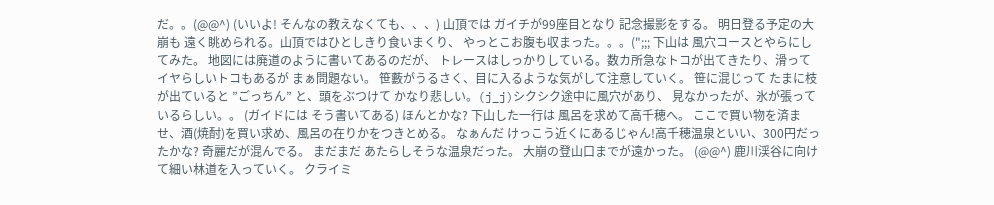だ。。(@@^) (いいよ! そんなの教えなくても、、、) 山頂では ガイチが99座目となり 記念撮影をする。 明日登る予定の大崩も 遠く眺められる。山頂ではひとしきり食いまくり、 やっとこお腹も収まった。。。(";;; 下山は 風穴コースとやらにしてみた。 地図には廃道のように書いてあるのだが、 トレースはしっかりしている。数カ所急なトコが出てきたり、滑ってイヤらしいトコもあるが まぁ問題ない。 笹藪がうるさく、目に入るような気がして注意していく。 笹に混じって たまに枝が出ていると ”ごっちん” と、頭をぶつけて かなり悲しい。(j_j)シクシク途中に風穴があり、 見なかったが、氷が張っているらしい。。 (ガイドには そう書いてある) ほんとかな? 下山した一行は 風呂を求めて高千穂へ。 ここで買い物を済ませ、酒(焼酎)を買い求め、風呂の在りかをつきとめる。 なぁんだ けっこう近くにあるじゃん!高千穂温泉といい、300円だったかな? 奇麗だが混んでる。 まだまだ あたらしそうな温泉だった。 大崩の登山口までが遠かった。 (@@^) 鹿川渓谷に向けて細い林道を入っていく。 クライミ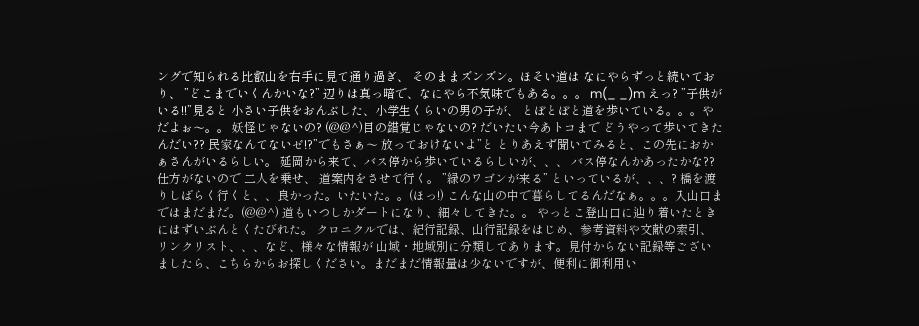ングで知られる比叡山を右手に見て通り過ぎ、 そのままズンズン。ほそい道は なにやらずっと続いており、 ”どこまでいくんかいな?” 辺りは真っ暗で、なにやら不気味でもある。。。 m(_ _)m えっ? ”子供がいる!!”見ると 小さい子供をおんぶした、小学生くらいの男の子が、 とぼとぼと道を歩いている。。。やだよぉ〜。。 妖怪じゃないの? (@@^)目の錯覚じゃないの? だいたい今あトコまで どうやって歩いてきたんだい?? 民家なんてないゼ!?”でもさぁ〜 放っておけないよ”と とりあえず聞いてみると、この先におかぁさんがいるらしい。 延岡から来て、バス停から歩いているらしいが、、、 バス停なんかあったかな?? 仕方がないので 二人を乗せ、 道案内をさせて行く。 ”緑のワゴンが来る” といっているが、、、? 橋を渡りしばらく行くと、、良かった。いたいた。。(ほっ!) こんな山の中で暮らしてるんだなぁ。。。入山口まではまだまだ。(@@^) 道もいつしかダートになり、細々してきた。。 やっとこ登山口に辿り着いたときにはずいぶんとくたびれた。 クロニクルでは、紀行記録、山行記録をはじめ、参考資料や文献の索引、リンクリスト、、、など、様々な情報が 山域・地域別に分類してあります。見付からない記録等ございましたら、こちらからお探しください。まだまだ情報量は少ないですが、便利に御利用い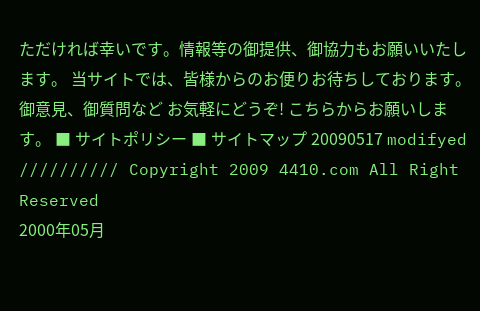ただければ幸いです。情報等の御提供、御協力もお願いいたします。 当サイトでは、皆様からのお便りお待ちしております。 御意見、御質問など お気軽にどうぞ! こちらからお願いします。 ■ サイトポリシー ■ サイトマップ 20090517 modifyed ////////// Copyright 2009 4410.com All Right Reserved
2000年05月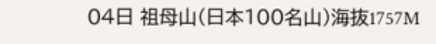04日 祖母山(日本100名山)海抜1757M